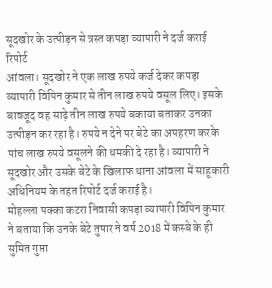सूदखोर के उत्पीड़न से त्रस्त कपड़ा व्यापारी ने दर्ज कराई रिपोर्ट
आंवला। सूदखोर ने एक लाख रुपये कर्ज देकर कपड़ा व्यापारी विपिन कुमार से तीन लाख रुपये वसूल लिए। इसके बावजूद वह साढ़े तीन लाख रुपये बकाया बताकर उनका उत्पीड़न कर रहा है। रुपये न देने पर बेटे का अपहरण करके पांच लाख रुपये वसूलने की धमकी दे रहा है। व्यापारी ने सूदखोर और उसके बेटे के खिलाफ थाना आंवला में साहूकारी अधिनियम के तहत रिपोर्ट दर्ज कराई है।
मोहल्ला पक्का कटरा निवासी कपड़ा व्यापारी विपिन कुमार ने बताया कि उनके बेटे तुषार ने वर्ष 2018 में कस्बे के ही सुमित गुप्ता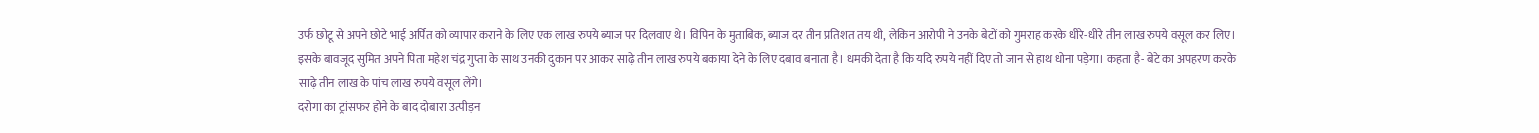उर्फ छोटू से अपने छोटे भाई अर्पित को व्यापार कराने के लिए एक लाख रुपये ब्याज पर दिलवाए थे। विपिन के मुताबिक, ब्याज दर तीन प्रतिशत तय थी, लेकिन आरोपी ने उनके बेटों को गुमराह करके धीरे-धीरे तीन लाख रुपये वसूल कर लिए। इसके बावजूद सुमित अपने पिता महेश चंद्र गुप्ता के साथ उनकी दुकान पर आकर साढ़े तीन लाख रुपये बकाया देने के लिए दबाव बनाता है। धमकी देता है कि यदि रुपये नहीं दिए तो जान से हाथ धोना पड़ेगा। कहता है- बेटे का अपहरण करके साढ़े तीन लाख के पांच लाख रुपये वसूल लेंगे।
दरोगा का ट्रांसफर होने के बाद दोबारा उत्पीड़न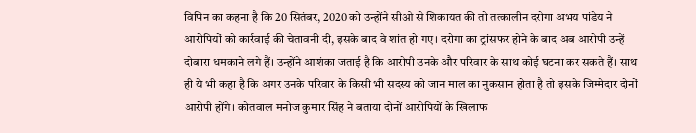विपिन का कहना है कि 20 सितंबर, 2020 को उन्होंने सीओ से शिकायत की तो तत्कालीन दरोगा अभय पांडेय ने आरोपियों को कार्रवाई की चेतावनी दी, इसके बाद वे शांत हो गए। दरोगा का ट्रांसफर होने के बाद अब आरोपी उन्हें दोबारा धमकाने लगे हैं। उन्होंने आशंका जताई है कि आरोपी उनके और परिवार के साथ कोई घटना कर सकते हैं। साथ ही ये भी कहा है कि अगर उनके परिवार के किसी भी सदस्य को जान माल का नुकसान होता है तो इसके जिम्मेदार दोनों आरोपी होंगे। कोतवाल मनोज कुमार सिंह ने बताया दोनों आरोपियों के खिलाफ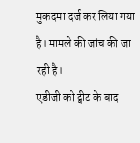मुकदमा दर्ज कर लिया गया है। मामले की जांच की जा रही है।
एडीजी को ट्वीट के बाद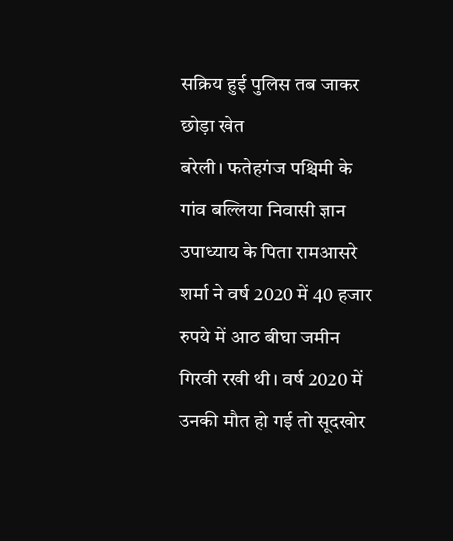सक्रिय हुई पुलिस तब जाकर छोड़ा खेत
बरेली। फतेहगंज पश्चिमी के गांव बल्लिया निवासी ज्ञान उपाध्याय के पिता रामआसरे शर्मा ने वर्ष 2020 में 40 हजार रुपये में आठ बीघा जमीन गिरवी रखी थी। वर्ष 2020 में उनकी मौत हो गई तो सूदखोर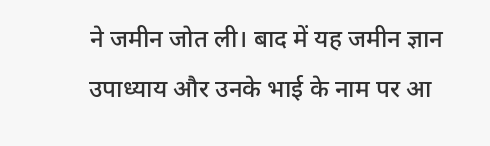ने जमीन जोत ली। बाद में यह जमीन ज्ञान उपाध्याय और उनके भाई के नाम पर आ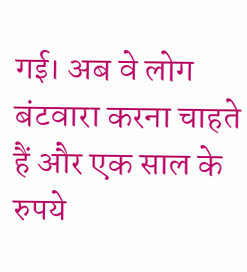गई। अब वे लोग बंटवारा करना चाहते हैं और एक साल के रुपये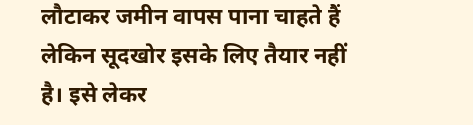लौटाकर जमीन वापस पाना चाहते हैं लेकिन सूदखोर इसके लिए तैयार नहीं है। इसे लेकर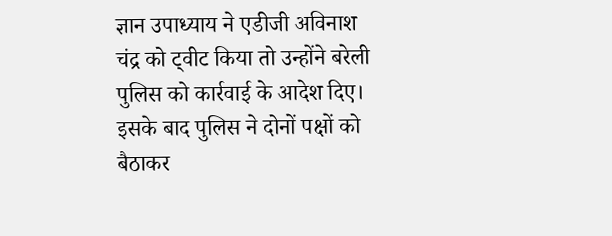ज्ञान उपाध्याय ने एडीजी अविनाश चंद्र को ट्वीट किया तो उन्होंने बरेली पुलिस को कार्रवाई के आदेश दिए। इसके बाद पुलिस ने दोनों पक्षों को बैठाकर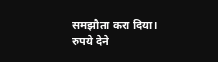समझौता करा दिया। रुपये देने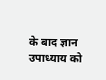के बाद ज्ञान उपाध्याय को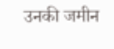उनकी जमीन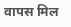वापस मिल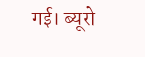गई। ब्यूरो